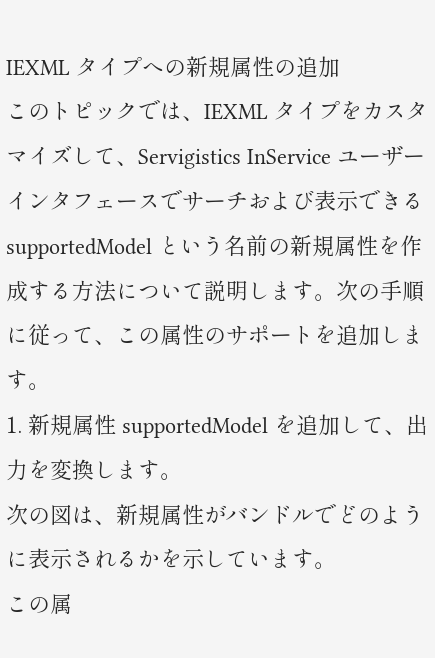IEXML タイプへの新規属性の追加
このトピックでは、IEXML タイプをカスタマイズして、Servigistics InService ユーザーインタフェースでサーチおよび表示できる supportedModel という名前の新規属性を作成する方法について説明します。次の手順に従って、この属性のサポートを追加します。
1. 新規属性 supportedModel を追加して、出力を変換します。
次の図は、新規属性がバンドルでどのように表示されるかを示しています。
この属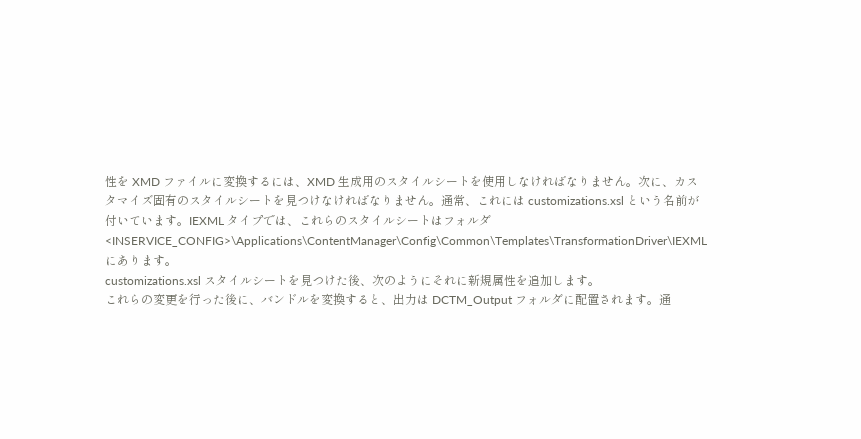性を XMD ファイルに変換するには、XMD 生成用のスタイルシートを使用しなければなりません。次に、カスタマイズ固有のスタイルシートを見つけなければなりません。通常、これには customizations.xsl という名前が付いています。IEXML タイプでは、これらのスタイルシートはフォルダ <INSERVICE_CONFIG>\Applications\ContentManager\Config\Common\Templates\TransformationDriver\IEXML にあります。
customizations.xsl スタイルシートを見つけた後、次のようにそれに新規属性を追加します。
これらの変更を行った後に、バンドルを変換すると、出力は DCTM_Output フォルダに配置されます。通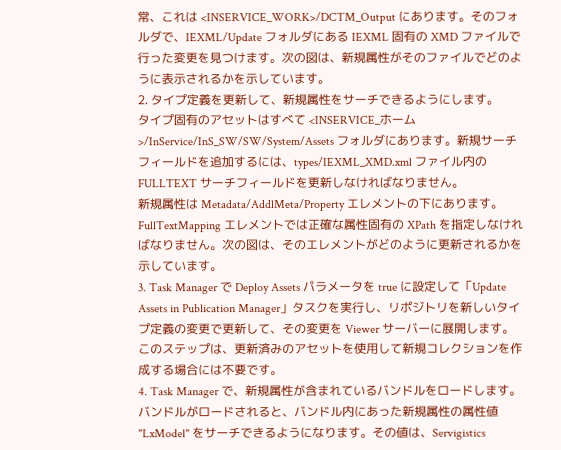常、これは <INSERVICE_WORK>/DCTM_Output にあります。そのフォルダで、IEXML/Update フォルダにある IEXML 固有の XMD ファイルで行った変更を見つけます。次の図は、新規属性がそのファイルでどのように表示されるかを示しています。
2. タイプ定義を更新して、新規属性をサーチできるようにします。
タイプ固有のアセットはすべて <INSERVICE_ホーム>/InService/InS_SW/SW/System/Assets フォルダにあります。新規サーチフィールドを追加するには、types/IEXML_XMD.xml ファイル内の FULLTEXT サーチフィールドを更新しなければなりません。
新規属性は Metadata/AddlMeta/Property エレメントの下にあります。FullTextMapping エレメントでは正確な属性固有の XPath を指定しなければなりません。次の図は、そのエレメントがどのように更新されるかを示しています。
3. Task Manager で Deploy Assets パラメータを true に設定して「Update Assets in Publication Manager」タスクを実行し、リポジトリを新しいタイプ定義の変更で更新して、その変更を Viewer サーバーに展開します。
このステップは、更新済みのアセットを使用して新規コレクションを作成する場合には不要です。
4. Task Manager で、新規属性が含まれているバンドルをロードします。
バンドルがロードされると、バンドル内にあった新規属性の属性値 "LxModel" をサーチできるようになります。その値は、Servigistics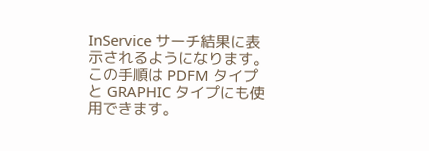InService サーチ結果に表示されるようになります。
この手順は PDFM タイプと GRAPHIC タイプにも使用できます。